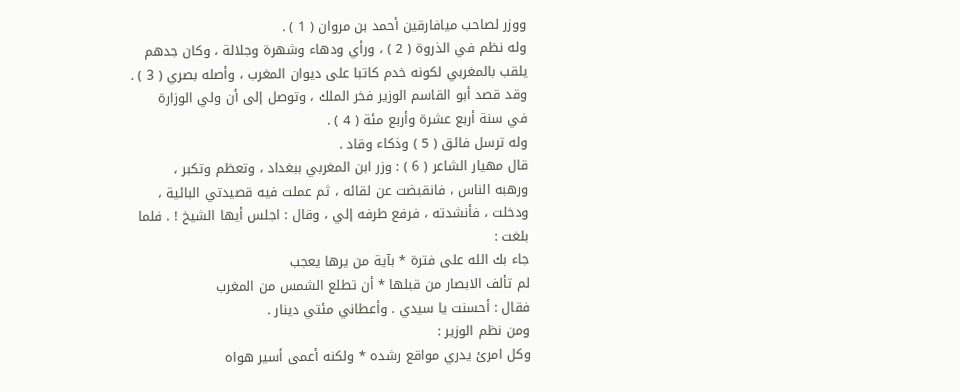ووزر لصاحب ميافارقين أحمد بن مروان ( 1 ) .
وله نظم في الذروة ( 2 ) ، ورأي ودهاء وشهرة وجلالة ، وكان جدهم
يلقب بالمغربي لكونه خدم كاتبا على ديوان المغرب ، وأصله بصري ( 3 ) .
وقد قصد أبو القاسم الوزير فخر الملك ، وتوصل إلى أن ولي الوزارة
في سنة أربع عشرة وأربع مئة ( 4 ) .
وله ترسل فائق ( 5 ) وذكاء وقاد .
قال مهيار الشاعر ( 6 ) : وزر ابن المغربي ببغداد ، وتعظم وتكبر ،
ورهبه الناس ، فانقبضت عن لقائه ، ثم عملت فيه قصيدتي البائية ،
ودخلت ، فأنشدته ، فرفع طرفه إلي ، وقال : اجلس أيها الشيخ ! . فلما
بلغت :
جاء بك الله على فترة * بآية من يرها يعجب
لم تألف الابصار من قبلها * أن تطلع الشمس من المغرب
فقال : أحسنت يا سيدي . وأعطاني مئتي دينار .
ومن نظم الوزير :
وكل امرئ يدري مواقع رشده * ولكنه أعمى أسير هواه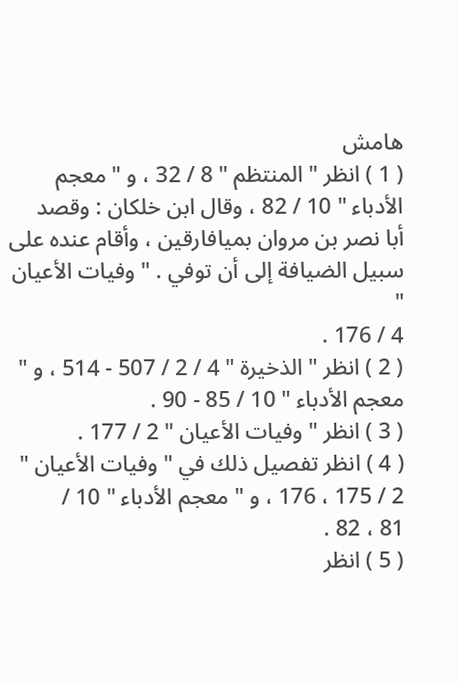هامش
( 1 ) انظر " المنتظم " 8 / 32 ، و " معجم الأدباء " 10 / 82 ، وقال ابن خلكان : وقصد
أبا نصر بن مروان بميافارقين ، وأقام عنده على سبيل الضيافة إلى أن توفي . " وفيات الأعيان "
4 / 176 .
( 2 ) انظر " الذخيرة " 4 / 2 / 507 - 514 ، و " معجم الأدباء " 10 / 85 - 90 .
( 3 ) انظر " وفيات الأعيان " 2 / 177 .
( 4 ) انظر تفصيل ذلك في " وفيات الأعيان " 2 / 175 ، 176 ، و " معجم الأدباء " 10 /
81 ، 82 .
( 5 ) انظر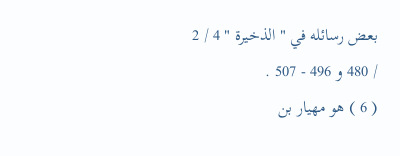بعض رسائله في " الذخيرة " 4 / 2 / 480 و 496 - 507 .
( 6 ) هو مهيار بن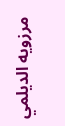مرزويه الديلمي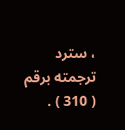، سترد ترجمته برقم ( 310 ) .